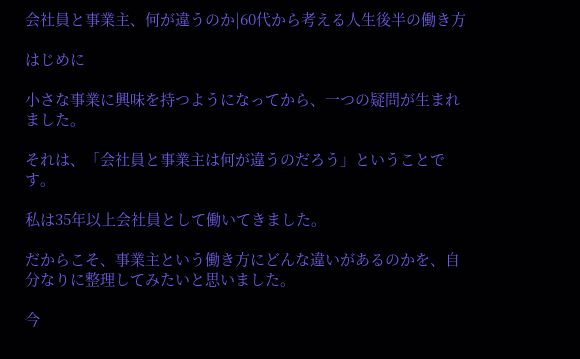会社員と事業主、何が違うのか|60代から考える人生後半の働き方

はじめに

小さな事業に興味を持つようになってから、一つの疑問が生まれました。

それは、「会社員と事業主は何が違うのだろう」ということです。

私は35年以上会社員として働いてきました。

だからこそ、事業主という働き方にどんな違いがあるのかを、自分なりに整理してみたいと思いました。

今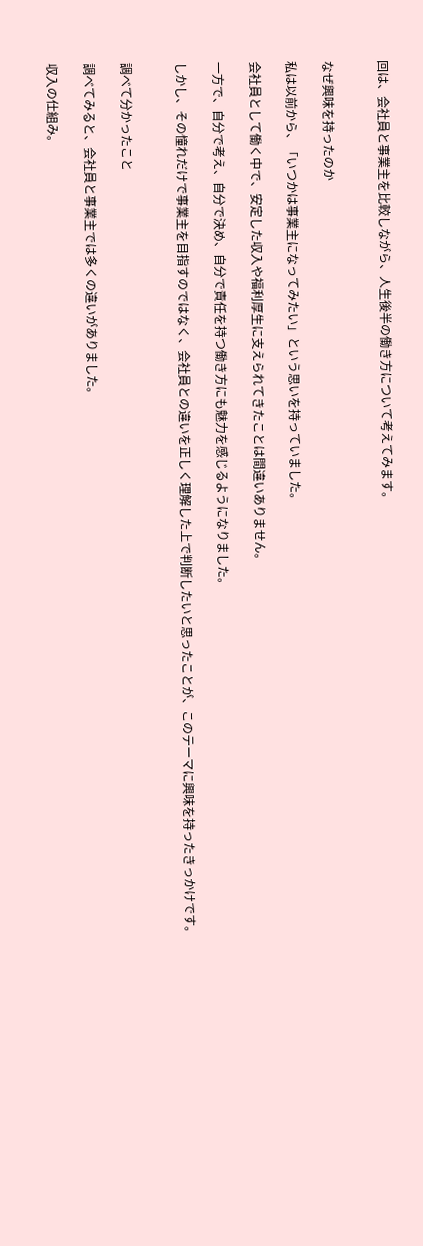回は、会社員と事業主を比較しながら、人生後半の働き方について考えてみます。


なぜ興味を持ったのか

私は以前から、「いつかは事業主になってみたい」という思いを持っていました。

会社員として働く中で、安定した収入や福利厚生に支えられてきたことは間違いありません。

一方で、自分で考え、自分で決め、自分で責任を持つ働き方にも魅力を感じるようになりました。

しかし、その憧れだけで事業主を目指すのではなく、会社員との違いを正しく理解した上で判断したいと思ったことが、このテーマに興味を持ったきっかけです。


調べて分かったこと

調べてみると、会社員と事業主では多くの違いがありました。

収入の仕組み。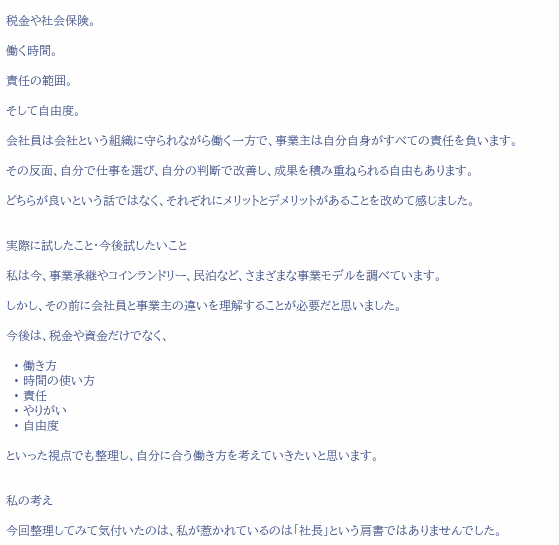税金や社会保険。

働く時間。

責任の範囲。

そして自由度。

会社員は会社という組織に守られながら働く一方で、事業主は自分自身がすべての責任を負います。

その反面、自分で仕事を選び、自分の判断で改善し、成果を積み重ねられる自由もあります。

どちらが良いという話ではなく、それぞれにメリットとデメリットがあることを改めて感じました。


実際に試したこと・今後試したいこと

私は今、事業承継やコインランドリー、民泊など、さまざまな事業モデルを調べています。

しかし、その前に会社員と事業主の違いを理解することが必要だと思いました。

今後は、税金や資金だけでなく、

  • 働き方
  • 時間の使い方
  • 責任
  • やりがい
  • 自由度

といった視点でも整理し、自分に合う働き方を考えていきたいと思います。


私の考え

今回整理してみて気付いたのは、私が惹かれているのは「社長」という肩書ではありませんでした。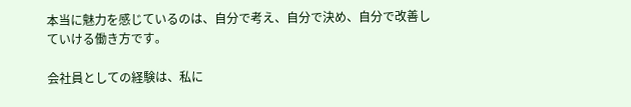本当に魅力を感じているのは、自分で考え、自分で決め、自分で改善していける働き方です。

会社員としての経験は、私に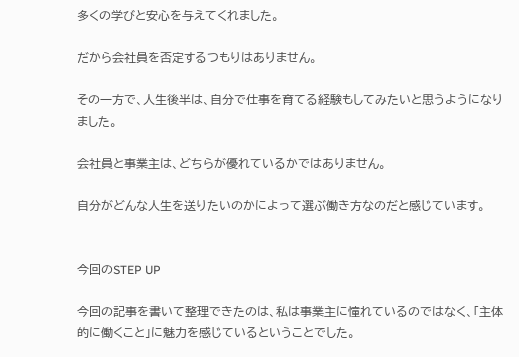多くの学びと安心を与えてくれました。

だから会社員を否定するつもりはありません。

その一方で、人生後半は、自分で仕事を育てる経験もしてみたいと思うようになりました。

会社員と事業主は、どちらが優れているかではありません。

自分がどんな人生を送りたいのかによって選ぶ働き方なのだと感じています。


今回のSTEP UP

今回の記事を書いて整理できたのは、私は事業主に憧れているのではなく、「主体的に働くこと」に魅力を感じているということでした。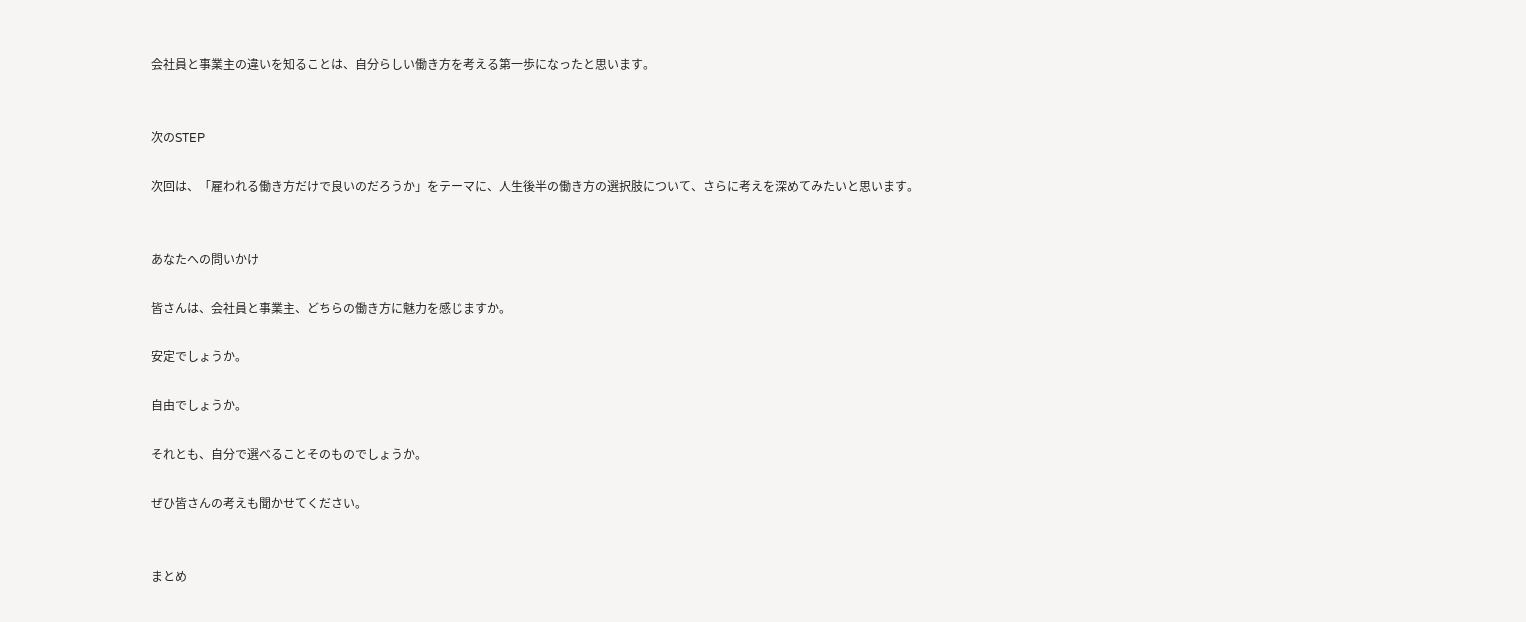会社員と事業主の違いを知ることは、自分らしい働き方を考える第一歩になったと思います。


次のSTEP

次回は、「雇われる働き方だけで良いのだろうか」をテーマに、人生後半の働き方の選択肢について、さらに考えを深めてみたいと思います。


あなたへの問いかけ

皆さんは、会社員と事業主、どちらの働き方に魅力を感じますか。

安定でしょうか。

自由でしょうか。

それとも、自分で選べることそのものでしょうか。

ぜひ皆さんの考えも聞かせてください。


まとめ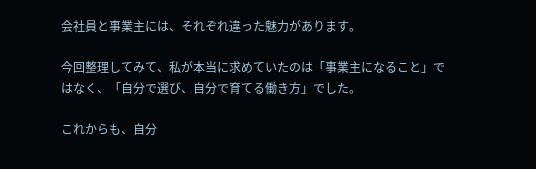会社員と事業主には、それぞれ違った魅力があります。

今回整理してみて、私が本当に求めていたのは「事業主になること」ではなく、「自分で選び、自分で育てる働き方」でした。

これからも、自分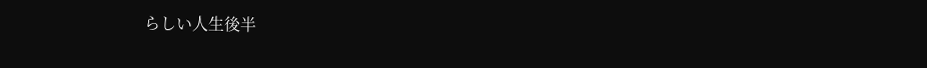らしい人生後半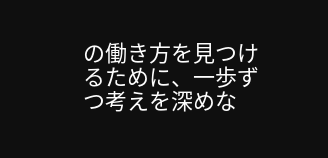の働き方を見つけるために、一歩ずつ考えを深めな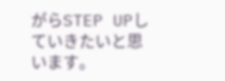がらSTEP UPしていきたいと思います。